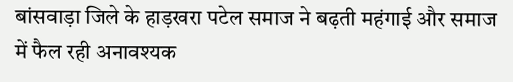बांसवाड़ा जिले के हाड़खरा पटेल समाज ने बढ़ती महंगाई और समाज में फैल रही अनावश्यक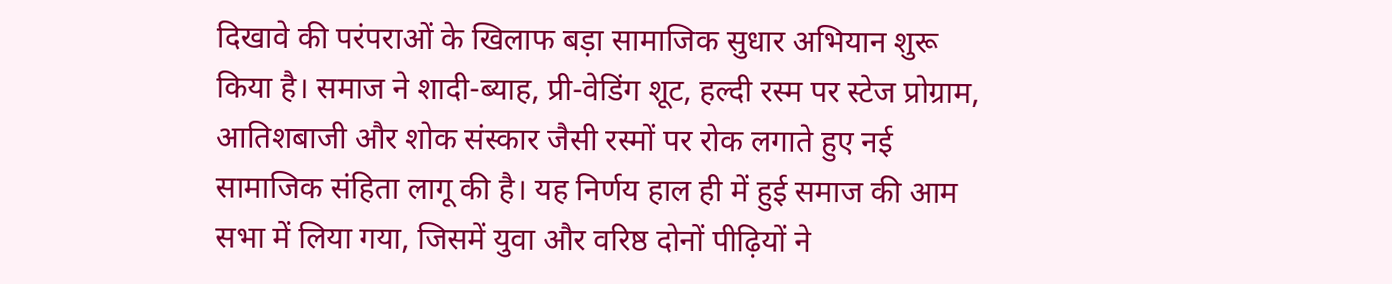दिखावे की परंपराओं के खिलाफ बड़ा सामाजिक सुधार अभियान शुरू किया है। समाज ने शादी-ब्याह, प्री-वेडिंग शूट, हल्दी रस्म पर स्टेज प्रोग्राम, आतिशबाजी और शोक संस्कार जैसी रस्मों पर रोक लगाते हुए नई सामाजिक संहिता लागू की है। यह निर्णय हाल ही में हुई समाज की आम सभा में लिया गया, जिसमें युवा और वरिष्ठ दोनों पीढ़ियों ने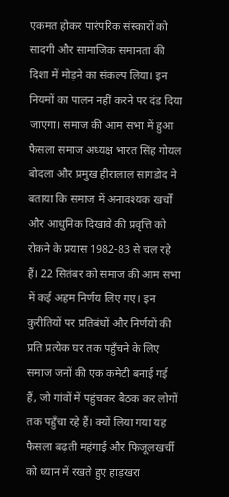एकमत होकर पारंपरिक संस्कारों को सादगी और सामाजिक समानता की दिशा में मोड़ने का संकल्प लिया। इन नियमों का पालन नहीं करने पर दंड दिया जाएगा। समाज की आम सभा में हुआ फैसला समाज अध्यक्ष भारत सिंह गोयल बोदला और प्रमुख हीरालाल सागडोद ने बताया कि समाज में अनावश्यक खर्चों और आधुनिक दिखावे की प्रवृत्ति को रोकने के प्रयास 1982-83 से चल रहे हैं। 22 सितंबर को समाज की आम सभा में कई अहम निर्णय लिए गए। इन कुरीतियों पर प्रतिबंधों और निर्णयों की प्रति प्रत्येक घर तक पहुँचने के लिए समाज जनों की एक कमेटी बनाई गई हैं, जो गांवों में पहुंचकर बैठक कर लोगों तक पहुँचा रहे हैं। क्यों लिया गया यह फैसला बढ़ती महंगाई और फिजूलखर्ची को ध्यान में रखते हुए हाड़खरा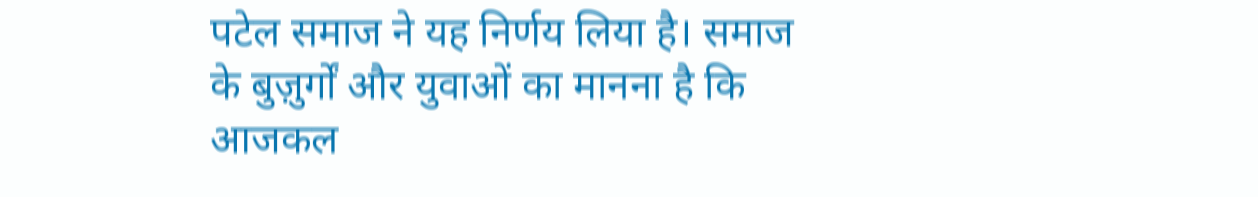पटेल समाज ने यह निर्णय लिया है। समाज के बुज़ुर्गों और युवाओं का मानना है कि आजकल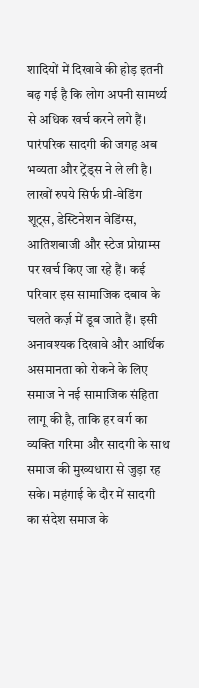शादियों में दिखावे की होड़ इतनी बढ़ गई है कि लोग अपनी सामर्थ्य से अधिक खर्च करने लगे हैं। पारंपरिक सादगी की जगह अब भव्यता और ट्रेंड्स ने ले ली है। लाखों रुपये सिर्फ प्री-वेडिंग शूट्स, डेस्टिनेशन वेडिंग्स, आतिशबाजी और स्टेज प्रोग्राम्स पर खर्च किए जा रहे हैं। कई परिवार इस सामाजिक दबाव के चलते कर्ज़ में डूब जाते हैं। इसी अनावश्यक दिखावे और आर्थिक असमानता को रोकने के लिए समाज ने नई सामाजिक संहिता लागू की है, ताकि हर वर्ग का व्यक्ति गरिमा और सादगी के साथ समाज की मुख्यधारा से जुड़ा रह सके। महंगाई के दौर में सादगी का संदेश समाज के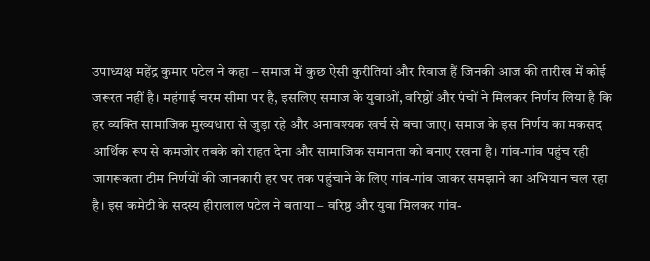उपाध्यक्ष महेंद्र कुमार पटेल ने कहा – समाज में कुछ ऐसी कुरीतियां और रिवाज हैं जिनकी आज की तारीख में कोई जरूरत नहीं है। महंगाई चरम सीमा पर है, इसलिए समाज के युवाओं, वरिष्ठों और पंचों ने मिलकर निर्णय लिया है कि हर व्यक्ति सामाजिक मुख्यधारा से जुड़ा रहे और अनावश्यक खर्च से बचा जाए। समाज के इस निर्णय का मकसद आर्थिक रूप से कमजोर तबके को राहत देना और सामाजिक समानता को बनाए रखना है। गांव-गांव पहुंच रही जागरूकता टीम निर्णयों की जानकारी हर घर तक पहुंचाने के लिए गांव-गांव जाकर समझाने का अभियान चल रहा है। इस कमेटी के सदस्य हीरालाल पटेल ने बताया – वरिष्ठ और युवा मिलकर गांव-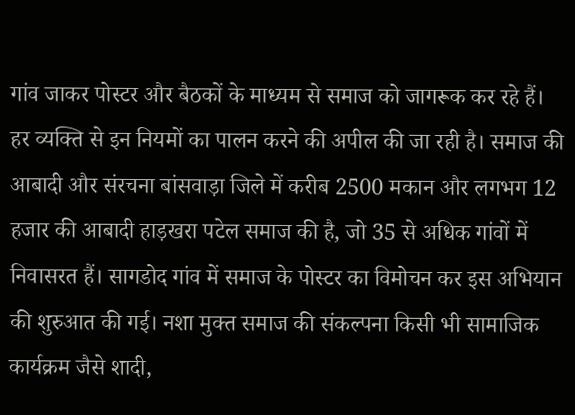गांव जाकर पोस्टर और बैठकों के माध्यम से समाज को जागरूक कर रहे हैं। हर व्यक्ति से इन नियमों का पालन करने की अपील की जा रही है। समाज की आबादी और संरचना बांसवाड़ा जिले में करीब 2500 मकान और लगभग 12 हजार की आबादी हाड़खरा पटेल समाज की है, जो 35 से अधिक गांवों में निवासरत हैं। सागडोद गांव में समाज के पोस्टर का विमोचन कर इस अभियान की शुरुआत की गई। नशा मुक्त समाज की संकल्पना किसी भी सामाजिक कार्यक्रम जैसे शादी,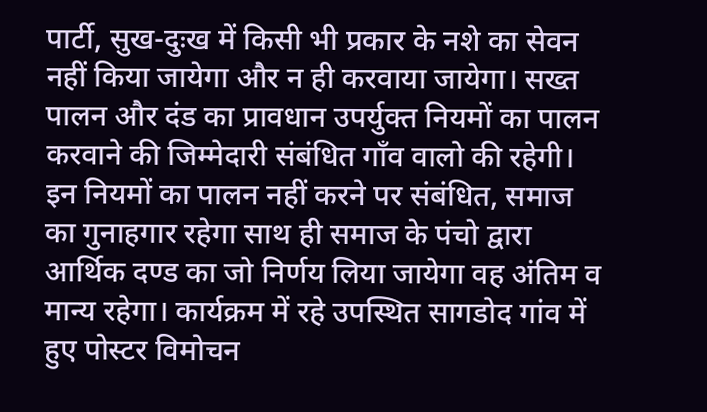पार्टी, सुख-दुःख में किसी भी प्रकार के नशे का सेवन नहीं किया जायेगा और न ही करवाया जायेगा। सख्त पालन और दंड का प्रावधान उपर्युक्त नियमों का पालन करवाने की जिम्मेदारी संबंधित गाँव वालो की रहेगी। इन नियमों का पालन नहीं करने पर संबंधित, समाज का गुनाहगार रहेगा साथ ही समाज के पंचो द्वारा आर्थिक दण्ड का जो निर्णय लिया जायेगा वह अंतिम व मान्य रहेगा। कार्यक्रम में रहे उपस्थित सागडोद गांव में हुए पोस्टर विमोचन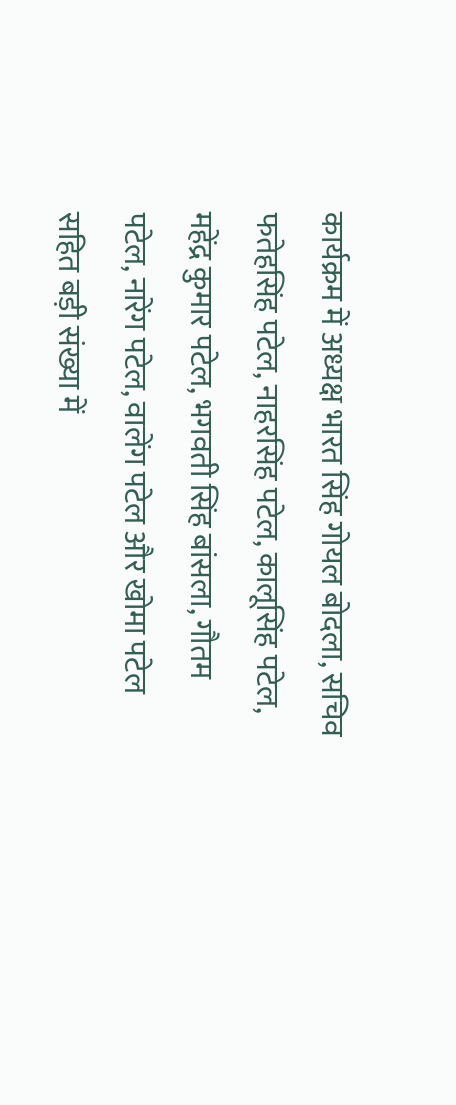कार्यक्रम में अध्यक्ष भारत सिंह गोयल बोदला, सचिव फतेहसिंह पटेल, नाहरसिंह पटेल, कालूसिंह पटेल, महेंद्र कुमार पटेल, भगवती सिंह बांसला, गौतम पटेल, नारेंग पटेल, वालेंग पटेल और खोमा पटेल सहित बड़ी संख्या में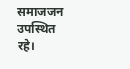समाजजन उपस्थित रहे।